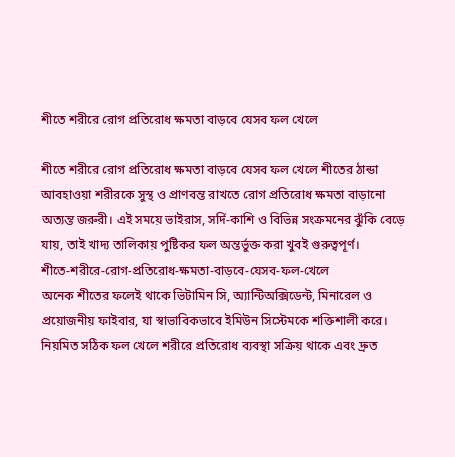শীতে শরীরে রোগ প্রতিরোধ ক্ষমতা বাড়বে যেসব ফল খেলে

শীতে শরীরে রোগ প্রতিরোধ ক্ষমতা বাড়বে যেসব ফল খেলে শীতের ঠান্ডা আবহাওয়া শরীরকে সুস্থ ও প্রাণবন্ত রাখতে রোগ প্রতিরোধ ক্ষমতা বাড়ানো অত্যন্ত জরুরী। এই সময়ে ভাইরাস, সর্দি-কাশি ও বিভিন্ন সংক্রমনের ঝুঁকি বেড়ে যায়, তাই খাদ্য তালিকায় পুষ্টিকর ফল অন্তর্ভুক্ত করা খুবই গুরুত্বপূর্ণ।
শীতে-শরীরে-রোগ-প্রতিরোধ-ক্ষমতা-বাড়বে-যেসব-ফল-খেলে
অনেক শীতের ফলেই থাকে ভিটামিন সি, অ্যান্টিঅক্সিডেন্ট, মিনারেল ও প্রয়োজনীয় ফাইবার, যা স্বাভাবিকভাবে ইমিউন সিস্টেমকে শক্তিশালী করে। নিয়মিত সঠিক ফল খেলে শরীরে প্রতিরোধ ব্যবস্থা সক্রিয় থাকে এবং দ্রুত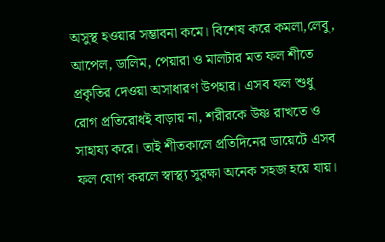অসুস্থ হওয়ার সম্ভাবনা কমে। বিশেষ করে কমলা,লেবু, আপেল, ডালিম, পেয়ারা ও মালটার মত ফল শীতে প্রকৃতির দেওয়া অসাধারণ উপহার। এসব ফল শুধু রোগ প্রতিরোধই বাড়ায় না, শরীরকে উষ্ণ রাখতে ও সাহায্য করে। তাই শীতকালে প্রতিদিনের ডায়েটে এসব ফল যোগ করলে স্বাস্থ্য সুরক্ষা অনেক সহজ হয়ে যায়।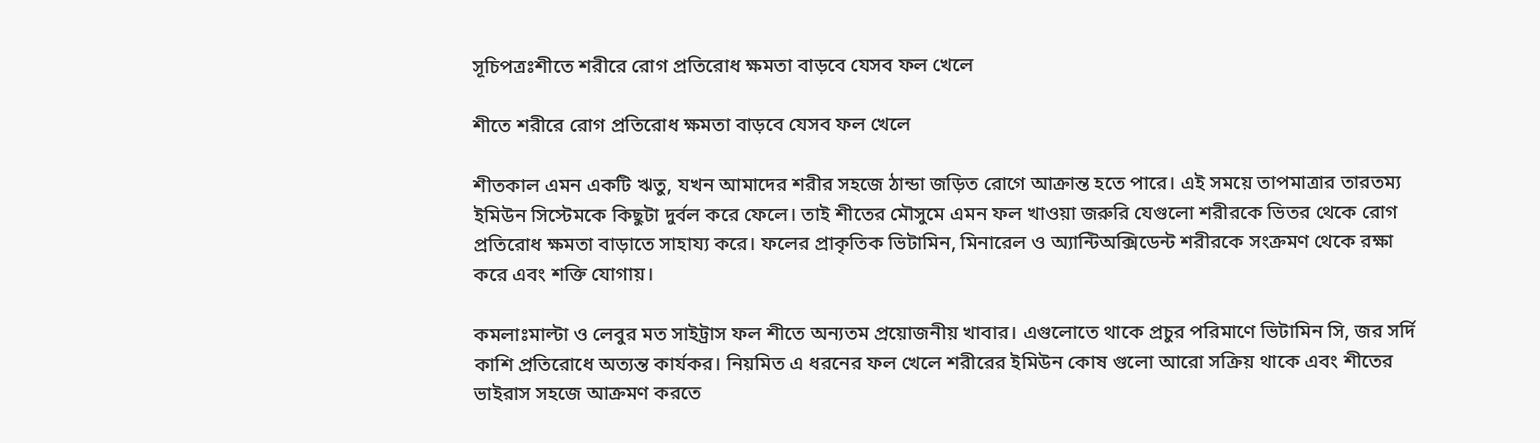সূচিপত্রঃশীতে শরীরে রোগ প্রতিরোধ ক্ষমতা বাড়বে যেসব ফল খেলে

শীতে শরীরে রোগ প্রতিরোধ ক্ষমতা বাড়বে যেসব ফল খেলে

শীতকাল এমন একটি ঋতু, যখন আমাদের শরীর সহজে ঠান্ডা জড়িত রোগে আক্রান্ত হতে পারে। এই সময়ে তাপমাত্রার তারতম্য ইমিউন সিস্টেমকে কিছুটা দুর্বল করে ফেলে। তাই শীতের মৌসুমে এমন ফল খাওয়া জরুরি যেগুলো শরীরকে ভিতর থেকে রোগ প্রতিরোধ ক্ষমতা বাড়াতে সাহায্য করে। ফলের প্রাকৃতিক ভিটামিন, মিনারেল ও অ্যান্টিঅক্সিডেন্ট শরীরকে সংক্রমণ থেকে রক্ষা করে এবং শক্তি যোগায়।

কমলাঃমাল্টা ও লেবুর মত সাইট্রাস ফল শীতে অন্যতম প্রয়োজনীয় খাবার। এগুলোতে থাকে প্রচুর পরিমাণে ভিটামিন সি, জর সর্দি কাশি প্রতিরোধে অত্যন্ত কার্যকর। নিয়মিত এ ধরনের ফল খেলে শরীরের ইমিউন কোষ গুলো আরো সক্রিয় থাকে এবং শীতের ভাইরাস সহজে আক্রমণ করতে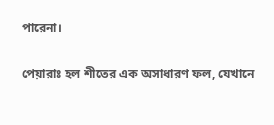পারেনা।

পেয়ারাঃ হল শীতের এক অসাধারণ ফল, যেখানে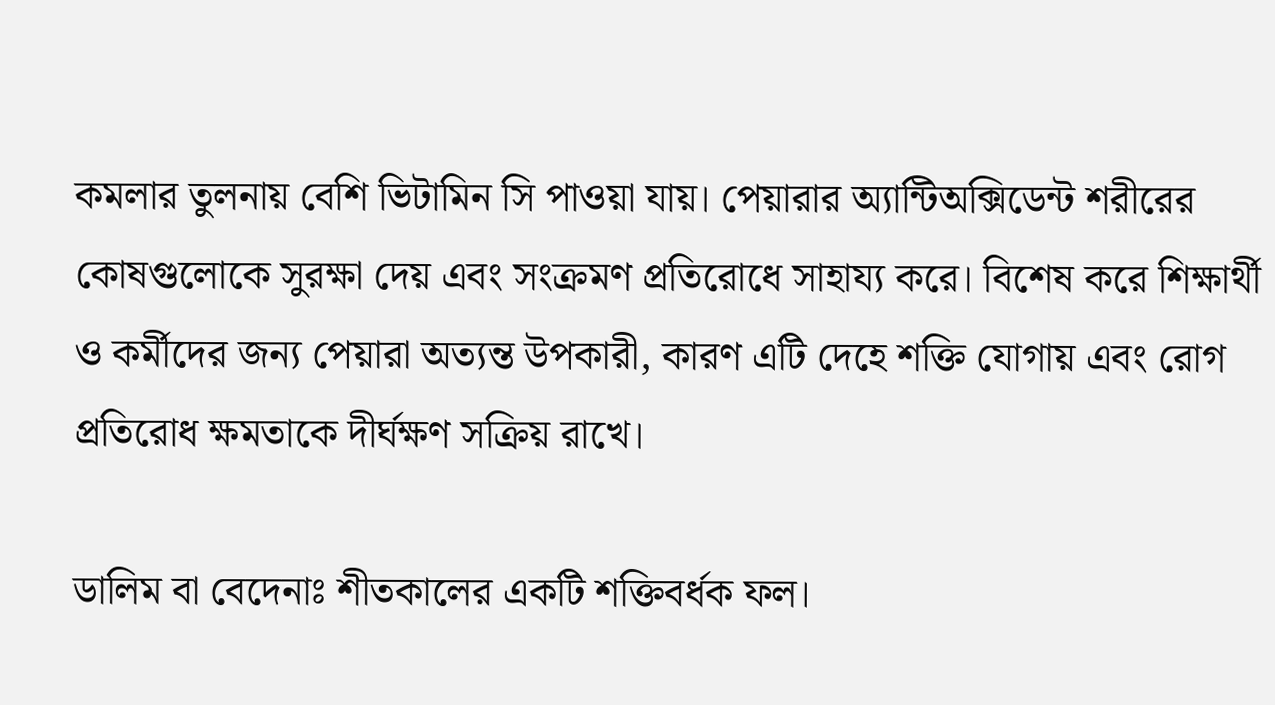কমলার তুলনায় বেশি ভিটামিন সি পাওয়া যায়। পেয়ারার অ্যান্টিঅক্সিডেন্ট শরীরের কোষগুলোকে সুরক্ষা দেয় এবং সংক্রমণ প্রতিরোধে সাহায্য করে। বিশেষ করে শিক্ষার্থী ও কর্মীদের জন্য পেয়ারা অত্যন্ত উপকারী, কারণ এটি দেহে শক্তি যোগায় এবং রোগ প্রতিরোধ ক্ষমতাকে দীর্ঘক্ষণ সক্রিয় রাখে।

ডালিম বা বেদেনাঃ শীতকালের একটি শক্তিবর্ধক ফল।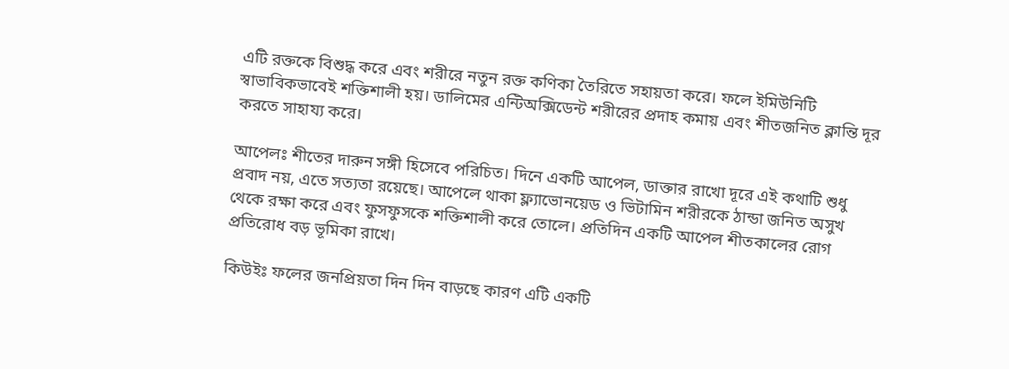এটি রক্তকে বিশুদ্ধ করে এবং শরীরে নতুন রক্ত কণিকা তৈরিতে সহায়তা করে। ফলে ইমিউনিটি স্বাভাবিকভাবেই শক্তিশালী হয়। ডালিমের এন্টিঅক্সিডেন্ট শরীরের প্রদাহ কমায় এবং শীতজনিত ক্লান্তি দূর করতে সাহায্য করে।

আপেলঃ শীতের দারুন সঙ্গী হিসেবে পরিচিত। দিনে একটি আপেল, ডাক্তার রাখো দূরে এই কথাটি শুধু প্রবাদ নয়, এতে সত্যতা রয়েছে। আপেলে থাকা ফ্ল্যাভোনয়েড ও ভিটামিন শরীরকে ঠান্ডা জনিত অসুখ থেকে রক্ষা করে এবং ফুসফুসকে শক্তিশালী করে তোলে। প্রতিদিন একটি আপেল শীতকালের রোগ প্রতিরোধ বড় ভূমিকা রাখে।

কিউইঃ ফলের জনপ্রিয়তা দিন দিন বাড়ছে কারণ এটি একটি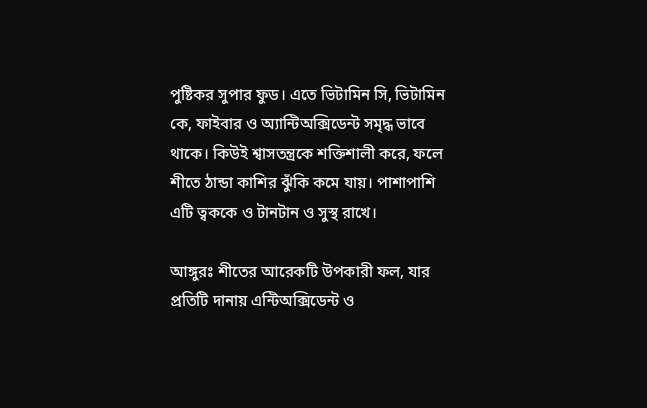পুষ্টিকর সুপার ফুড। এতে ভিটামিন সি, ভিটামিন কে, ফাইবার ও অ্যান্টিঅক্সিডেন্ট সমৃদ্ধ ভাবে থাকে। কিউই শ্বাসতন্ত্রকে শক্তিশালী করে, ফলে শীতে ঠান্ডা কাশির ঝুঁকি কমে যায়। পাশাপাশি এটি ত্বককে ও টানটান ও সুস্থ রাখে।

আঙ্গুরঃ শীতের আরেকটি উপকারী ফল, যার প্রতিটি দানায় এন্টিঅক্সিডেন্ট ও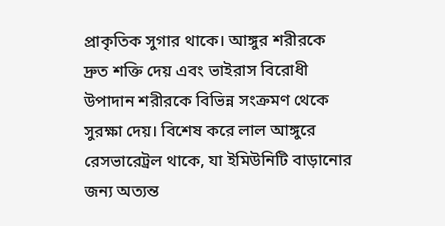প্রাকৃতিক সুগার থাকে। আঙ্গুর শরীরকে দ্রুত শক্তি দেয় এবং ভাইরাস বিরোধী উপাদান শরীরকে বিভিন্ন সংক্রমণ থেকে সুরক্ষা দেয়। বিশেষ করে লাল আঙ্গুরে রেসভারেট্রল থাকে, যা ইমিউনিটি বাড়ানোর জন্য অত্যন্ত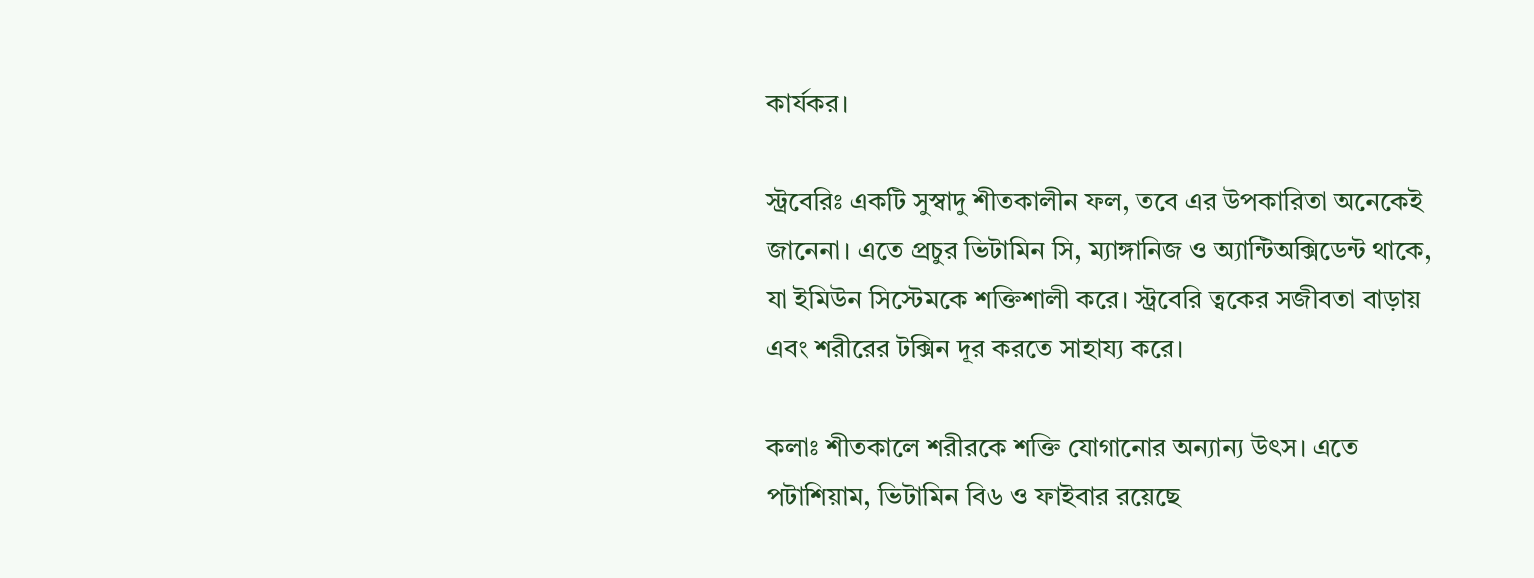কার্যকর।

স্ট্রবেরিঃ একটি সুস্বাদু শীতকালীন ফল, তবে এর উপকারিতা অনেকেই জানেনা। এতে প্রচুর ভিটামিন সি, ম্যাঙ্গানিজ ও অ্যান্টিঅক্সিডেন্ট থাকে, যা ইমিউন সিস্টেমকে শক্তিশালী করে। স্ট্রবেরি ত্বকের সজীবতা বাড়ায় এবং শরীরের টক্সিন দূর করতে সাহায্য করে।

কলাঃ শীতকালে শরীরকে শক্তি যোগানোর অন্যান্য উৎস। এতে পটাশিয়াম, ভিটামিন বি৬ ও ফাইবার রয়েছে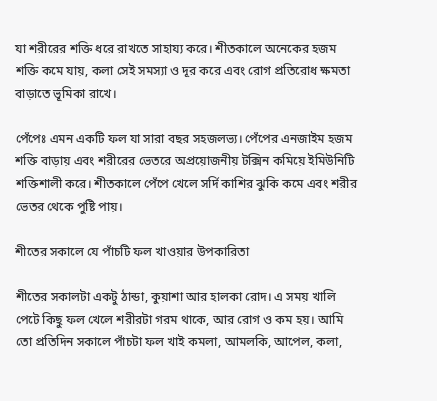যা শরীরের শক্তি ধরে রাখতে সাহায্য করে। শীতকালে অনেকের হজম শক্তি কমে যায়, কলা সেই সমস্যা ও দূর করে এবং রোগ প্রতিরোধ ক্ষমতা বাড়াতে ভূমিকা রাখে।

পেঁপেঃ এমন একটি ফল যা সারা বছর সহজলভ্য। পেঁপের এনজাইম হজম শক্তি বাড়ায় এবং শরীরের ভেতরে অপ্রয়োজনীয় টক্সিন কমিয়ে ইমিউনিটি শক্তিশালী করে। শীতকালে পেঁপে খেলে সর্দি কাশির ঝুকি কমে এবং শরীর ভেতর থেকে পুষ্টি পায়।

শীতের সকালে যে পাঁচটি ফল খাওয়ার উপকারিতা

শীতের সকালটা একটু ঠান্ডা, কুয়াশা আর হালকা রোদ। এ সময় খালি পেটে কিছু ফল খেলে শরীরটা গরম থাকে, আর রোগ ও কম হয়। আমি তো প্রতিদিন সকালে পাঁচটা ফল খাই কমলা, আমলকি, আপেল, কলা,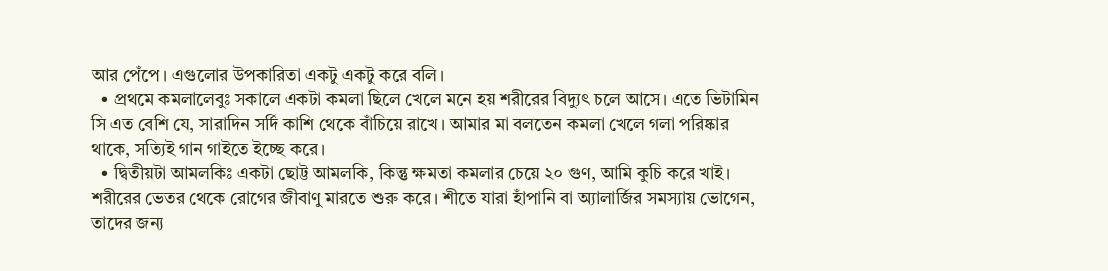আর পেঁপে। এগুলোর উপকারিতা একটু একটু করে বলি।
  • প্রথমে কমলালেবুঃ সকালে একটা কমলা ছিলে খেলে মনে হয় শরীরের বিদ্যুৎ চলে আসে। এতে ভিটামিন সি এত বেশি যে, সারাদিন সর্দি কাশি থেকে বাঁচিয়ে রাখে। আমার মা বলতেন কমলা খেলে গলা পরিষ্কার থাকে, সত্যিই গান গাইতে ইচ্ছে করে।
  • দ্বিতীয়টা আমলকিঃ একটা ছোট্ট আমলকি, কিন্তু ক্ষমতা কমলার চেয়ে ২০ গুণ, আমি কুচি করে খাই। শরীরের ভেতর থেকে রোগের জীবাণু মারতে শুরু করে। শীতে যারা হাঁপানি বা অ্যালার্জির সমস্যায় ভোগেন, তাদের জন্য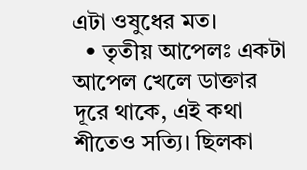এটা ওষুধের মত।
  • তৃতীয় আপেলঃ একটা আপেল খেলে ডাক্তার দূরে থাকে, এই কথা শীতেও সত্যি। ছিলকা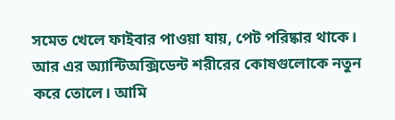সমেত খেলে ফাইবার পাওয়া যায়, পেট পরিষ্কার থাকে। আর এর অ্যান্টিঅক্সিডেন্ট শরীরের কোষগুলোকে নতুন করে তোলে। আমি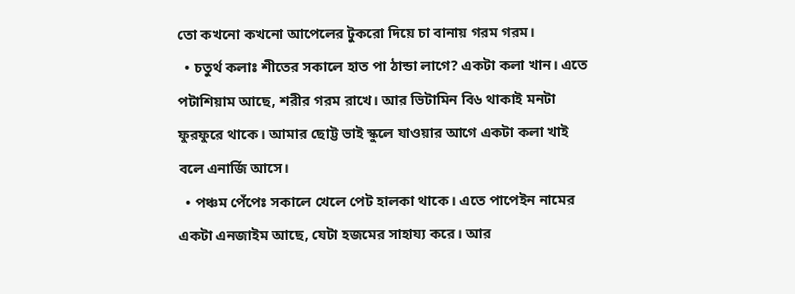তো কখনো কখনো আপেলের টুকরো দিয়ে চা বানায় গরম গরম।
  • চতুর্থ কলাঃ শীতের সকালে হাত পা ঠান্ডা লাগে? একটা কলা খান। এতে পটাশিয়াম আছে, শরীর গরম রাখে। আর ভিটামিন বি৬ থাকাই মনটা ফুরফুরে থাকে। আমার ছোট্ট ভাই স্কুলে যাওয়ার আগে একটা কলা খাই বলে এনার্জি আসে।
  • পঞ্চম পেঁপেঃ সকালে খেলে পেট হালকা থাকে। এতে পাপেইন নামের একটা এনজাইম আছে, যেটা হজমের সাহায্য করে। আর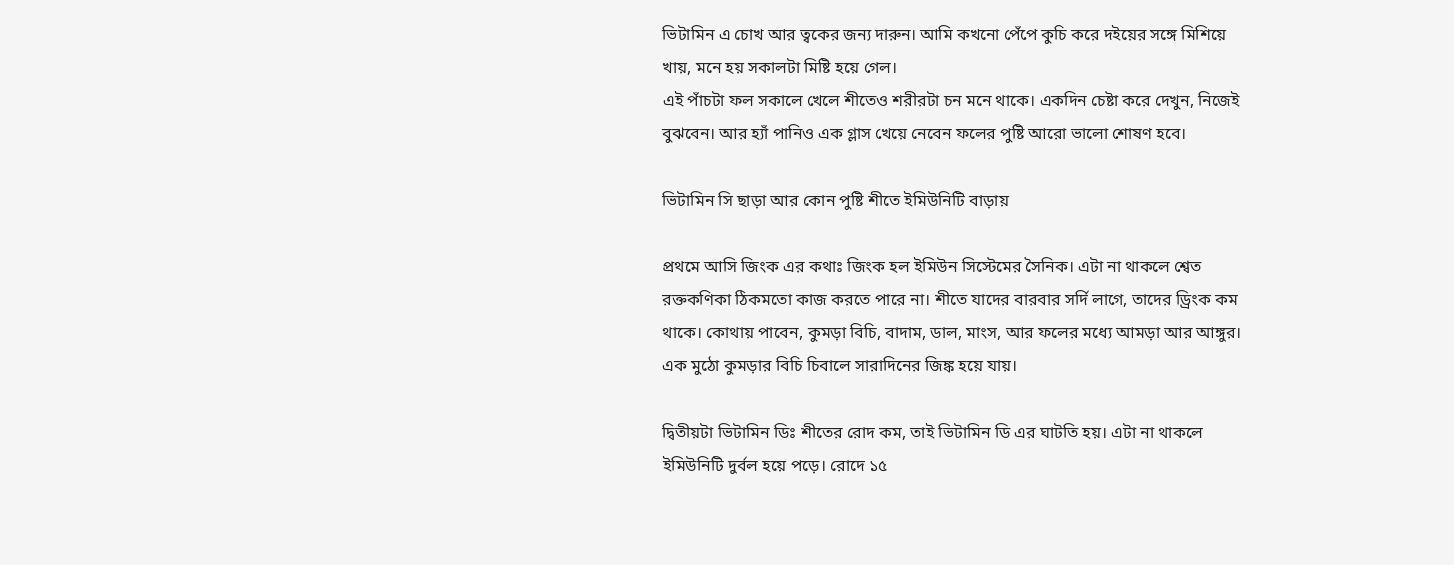ভিটামিন এ চোখ আর ত্বকের জন্য দারুন। আমি কখনো পেঁপে কুচি করে দইয়ের সঙ্গে মিশিয়ে খায়, মনে হয় সকালটা মিষ্টি হয়ে গেল।
এই পাঁচটা ফল সকালে খেলে শীতেও শরীরটা চন মনে থাকে। একদিন চেষ্টা করে দেখুন, নিজেই বুঝবেন। আর হ্যাঁ পানিও এক গ্লাস খেয়ে নেবেন ফলের পুষ্টি আরো ভালো শোষণ হবে।

ভিটামিন সি ছাড়া আর কোন পুষ্টি শীতে ইমিউনিটি বাড়ায়

প্রথমে আসি জিংক এর কথাঃ জিংক হল ইমিউন সিস্টেমের সৈনিক। এটা না থাকলে শ্বেত রক্তকণিকা ঠিকমতো কাজ করতে পারে না। শীতে যাদের বারবার সর্দি লাগে, তাদের ড্রিংক কম থাকে। কোথায় পাবেন, কুমড়া বিচি, বাদাম, ডাল, মাংস, আর ফলের মধ্যে আমড়া আর আঙ্গুর। এক মুঠো কুমড়ার বিচি চিবালে সারাদিনের জিঙ্ক হয়ে যায়।

দ্বিতীয়টা ভিটামিন ডিঃ শীতের রোদ কম, তাই ভিটামিন ডি এর ঘাটতি হয়। এটা না থাকলে ইমিউনিটি দুর্বল হয়ে পড়ে। রোদে ১৫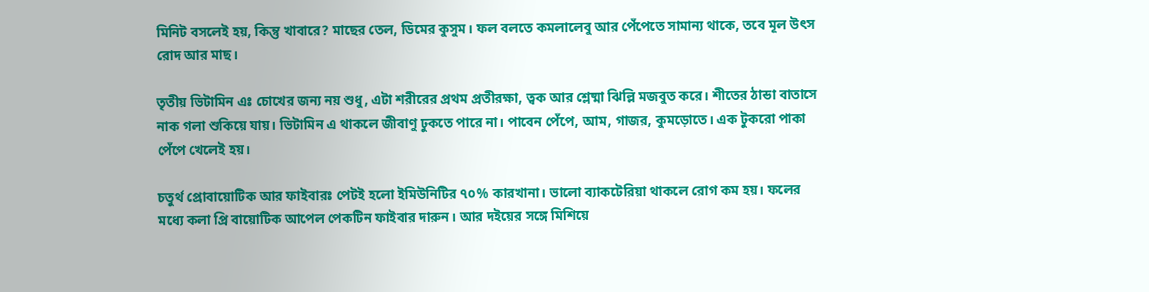মিনিট বসলেই হয়, কিন্তু খাবারে? মাছের তেল, ডিমের কুসুম। ফল বলতে কমলালেবু আর পেঁপেতে সামান্য থাকে, তবে মূল উৎস রোদ আর মাছ।

তৃতীয় ভিটামিন এঃ চোখের জন্য নয় শুধু, এটা শরীরের প্রথম প্রতীরক্ষা, ত্বক আর শ্লেষ্মা ঝিল্লি মজবুত করে। শীতের ঠান্ডা বাতাসে নাক গলা শুকিয়ে যায়। ভিটামিন এ থাকলে জীবাণু ঢুকতে পারে না। পাবেন পেঁপে, আম, গাজর, কুমড়োতে। এক টুকরো পাকা পেঁপে খেলেই হয়।

চতুর্থ প্রোবায়োটিক আর ফাইবারঃ পেটই হলো ইমিউনিটির ৭০% কারখানা। ভালো ব্যাকটেরিয়া থাকলে রোগ কম হয়। ফলের মধ্যে কলা প্রি বায়োটিক আপেল পেকটিন ফাইবার দারুন। আর দইয়ের সঙ্গে মিশিয়ে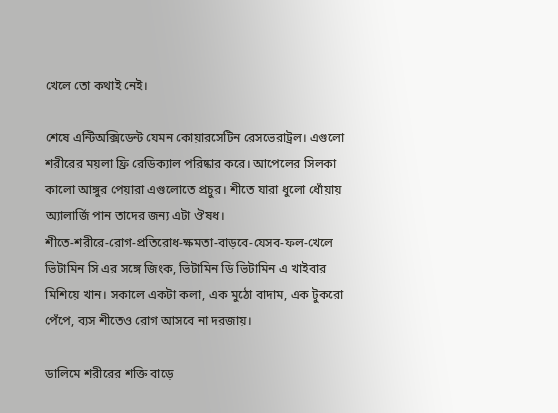খেলে তো কথাই নেই।

শেষে এন্টিঅক্সিডেন্ট যেমন কোয়ারসেটিন রেসভেরাট্রল। এগুলো শরীরের ময়লা ফ্রি রেডিক্যাল পরিষ্কার করে। আপেলের সিলকা কালো আঙ্গুর পেয়ারা এগুলোতে প্রচুর। শীতে যারা ধুলো ধোঁয়ায় অ্যালার্জি পান তাদের জন্য এটা ঔষধ।
শীতে-শরীরে-রোগ-প্রতিরোধ-ক্ষমতা-বাড়বে-যেসব-ফল-খেলে
ভিটামিন সি এর সঙ্গে জিংক, ভিটামিন ডি ভিটামিন এ খাইবার মিশিয়ে খান। সকালে একটা কলা, এক মুঠো বাদাম, এক টুকরো পেঁপে, ব্যস শীতেও রোগ আসবে না দরজায়।

ডালিমে শরীরের শক্তি বাড়ে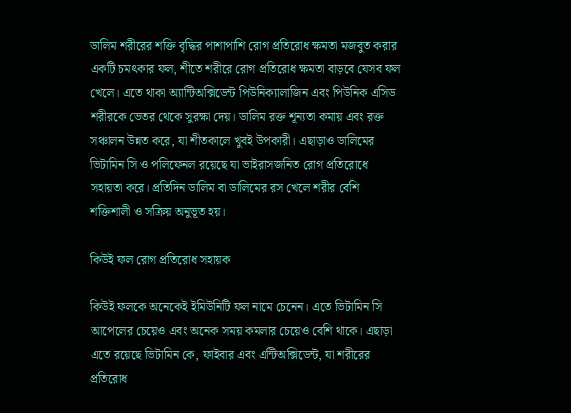ডালিম শরীরের শক্তি বৃদ্ধির পাশাপাশি রোগ প্রতিরোধ ক্ষমতা মজবুত করার একটি চমৎকার ফল, শীতে শরীরে রোগ প্রতিরোধ ক্ষমতা বাড়বে যেসব ফল খেলে। এতে থাকা অ্যান্টিঅক্সিডেন্ট পিউনিক্যালাজিন এবং পিউনিক এসিড শরীরকে ভেতর থেকে সুরক্ষা দেয়। ডালিম রক্ত শূন্যতা কমায় এবং রক্ত সঞ্চালন উন্নত করে, যা শীতকালে খুবই উপকারী। এছাড়াও ডালিমের ভিটামিন সি ও পলিফেনল রয়েছে যা ভাইরাসজনিত রোগ প্রতিরোধে সহায়তা করে। প্রতিদিন ডালিম বা ডালিমের রস খেলে শরীর বেশি শক্তিশালী ও সক্রিয় অনুভূত হয়।

কিউই ফল রোগ প্রতিরোধ সহায়ক

কিউই ফলকে অনেকেই ইমিউনিটি ফল নামে চেনেন। এতে ভিটামিন সি আপেলের চেয়েও এবং অনেক সময় কমলার চেয়েও বেশি থাকে। এছাড়া এতে রয়েছে ভিটামিন কে, ফাইবার এবং এন্টিঅক্সিডেন্ট, যা শরীরের প্রতিরোধ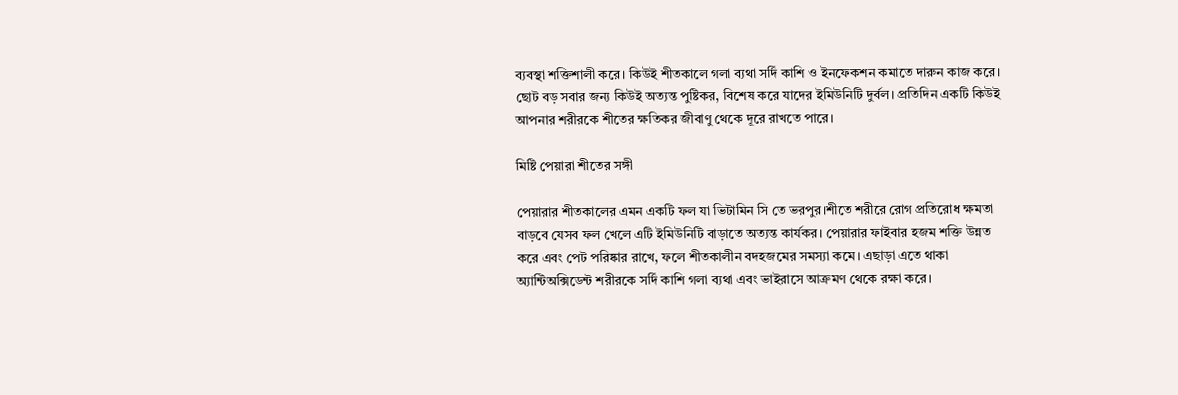ব্যবস্থা শক্তিশালী করে। কিউই শীতকালে গলা ব্যথা সর্দি কাশি ও ইনফেকশন কমাতে দারুন কাজ করে। ছোট বড় সবার জন্য কিউই অত্যন্ত পুষ্টিকর, বিশেষ করে যাদের ইমিউনিটি দুর্বল। প্রতিদিন একটি কিউই আপনার শরীরকে শীতের ক্ষতিকর জীবাণু থেকে দূরে রাখতে পারে।

মিষ্টি পেয়ারা শীতের সঙ্গী

পেয়ারার শীতকালের এমন একটি ফল যা ভিটামিন সি তে ভরপুর।শীতে শরীরে রোগ প্রতিরোধ ক্ষমতা বাড়বে যেসব ফল খেলে এটি ইমিউনিটি বাড়াতে অত্যন্ত কার্যকর। পেয়ারার ফাইবার হজম শক্তি উন্নত করে এবং পেট পরিষ্কার রাখে, ফলে শীতকালীন বদহজমের সমস্যা কমে। এছাড়া এতে থাকা অ্যান্টিঅক্সিডেন্ট শরীরকে সর্দি কাশি গলা ব্যথা এবং ভাইরাসে আক্রমণ থেকে রক্ষা করে।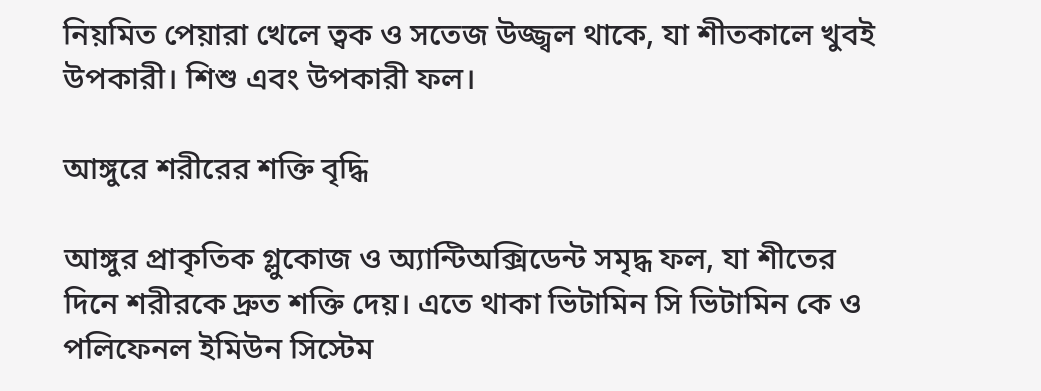নিয়মিত পেয়ারা খেলে ত্বক ও সতেজ উজ্জ্বল থাকে, যা শীতকালে খুবই উপকারী। শিশু এবং উপকারী ফল।

আঙ্গুরে শরীরের শক্তি বৃদ্ধি

আঙ্গুর প্রাকৃতিক গ্লুকোজ ও অ্যান্টিঅক্সিডেন্ট সমৃদ্ধ ফল, যা শীতের দিনে শরীরকে দ্রুত শক্তি দেয়। এতে থাকা ভিটামিন সি ভিটামিন কে ও পলিফেনল ইমিউন সিস্টেম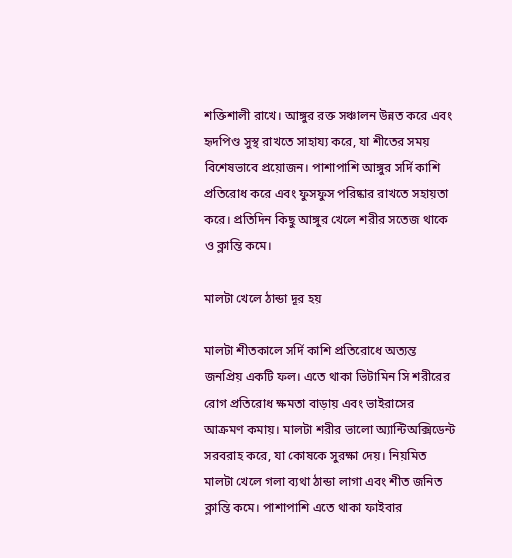শক্তিশালী রাখে। আঙ্গুর রক্ত সঞ্চালন উন্নত করে এবং হৃদপিণ্ড সুস্থ রাখতে সাহায্য করে, যা শীতের সময় বিশেষভাবে প্রয়োজন। পাশাপাশি আঙ্গুর সর্দি কাশি প্রতিরোধ করে এবং ফুসফুস পরিষ্কার রাখতে সহায়তা করে। প্রতিদিন কিছু আঙ্গুর খেলে শরীর সতেজ থাকে ও ক্লান্তি কমে।

মালটা খেলে ঠান্ডা দূর হয়

মালটা শীতকালে সর্দি কাশি প্রতিরোধে অত্যন্ত জনপ্রিয় একটি ফল। এতে থাকা ভিটামিন সি শরীরের রোগ প্রতিরোধ ক্ষমতা বাড়ায় এবং ভাইরাসের আক্রমণ কমায়। মালটা শরীর ভালো অ্যান্টিঅক্সিডেন্ট সরবরাহ করে, যা কোষকে সুরক্ষা দেয়। নিয়মিত মালটা খেলে গলা ব্যথা ঠান্ডা লাগা এবং শীত জনিত ক্লান্তি কমে। পাশাপাশি এতে থাকা ফাইবার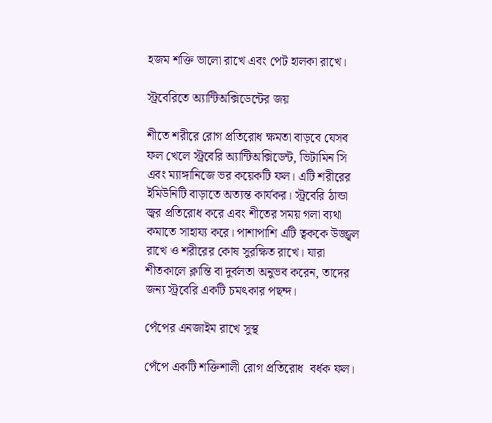হজম শক্তি ভালো রাখে এবং পেট হালকা রাখে।

স্ট্রবেরিতে অ্যান্টিঅক্সিডেন্টের জয়

শীতে শরীরে রোগ প্রতিরোধ ক্ষমতা বাড়বে যেসব ফল খেলে স্ট্রবেরি অ্যান্টিঅক্সিডেন্ট, ভিটামিন সি এবং ম্যাঙ্গানিজে ভর কয়েকটি ফল। এটি শরীরের ইমিউনিটি বাড়াতে অত্যন্ত কার্যকর। স্ট্রবেরি ঠান্ডা জ্বর প্রতিরোধ করে এবং শীতের সময় গলা ব্যথা কমাতে সাহায্য করে। পাশাপাশি এটি ত্বককে উজ্জ্বল রাখে ও শরীরের কোষ সুরক্ষিত রাখে। যারা শীতকালে ক্লান্তি বা দুর্বলতা অনুভব করেন, তাদের জন্য স্ট্রবেরি একটি চমৎকার পছন্দ।

পেঁপের এনজাইম রাখে সুস্থ

পেঁপে একটি শক্তিশালী রোগ প্রতিরোধ  বর্ধক ফল।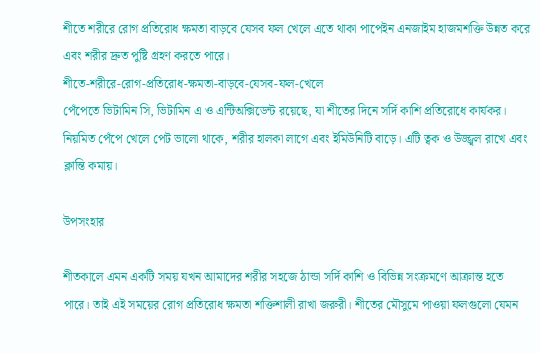শীতে শরীরে রোগ প্রতিরোধ ক্ষমতা বাড়বে যেসব ফল খেলে এতে থাকা পাপেইন এনজাইম হাজমশক্তি উন্নত করে এবং শরীর দ্রুত পুষ্টি গ্রহণ করতে পারে।
শীতে-শরীরে-রোগ-প্রতিরোধ-ক্ষমতা-বাড়বে-যেসব-ফল-খেলে
পেঁপেতে ভিটামিন সি, ভিটামিন এ ও এন্টিঅক্সিডেন্ট রয়েছে, যা শীতের দিনে সর্দি কাশি প্রতিরোধে কার্যকর। নিয়মিত পেঁপে খেলে পেট ভালো থাকে, শরীর হালকা লাগে এবং ইমিউনিটি বাড়ে। এটি ত্বক ও উজ্জ্বল রাখে এবং ক্লান্তি কমায়।

উপসংহার

শীতকালে এমন একটি সময় যখন আমাদের শরীর সহজে ঠান্ডা সর্দি কাশি ও বিভিন্ন সংক্রমণে আক্রান্ত হতে পারে। তাই এই সময়ের রোগ প্রতিরোধ ক্ষমতা শক্তিশালী রাখা জরুরী। শীতের মৌসুমে পাওয়া ফলগুলো যেমন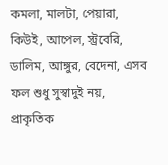কমলা, মালটা, পেয়ারা, কিউই, আপেল, স্ট্রবেরি, ডালিম, আঙ্গুর, বেদেনা, এসব ফল শুধু সুস্বাদুই নয়, প্রাকৃতিক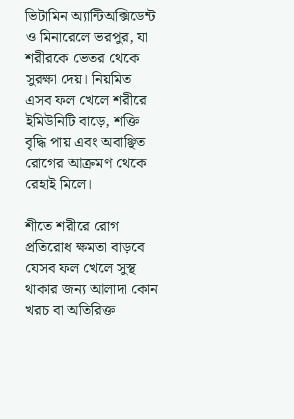ভিটামিন অ্যান্টিঅক্সিডেন্ট ও মিনারেলে ভরপুর, যা শরীরকে ভেতর থেকে সুরক্ষা দেয়। নিয়মিত এসব ফল খেলে শরীরে ইমিউনিটি বাড়ে, শক্তি বৃদ্ধি পায় এবং অবাঞ্ছিত রোগের আক্রমণ থেকে রেহাই মিলে।

শীতে শরীরে রোগ প্রতিরোধ ক্ষমতা বাড়বে যেসব ফল খেলে সুস্থ থাকার জন্য আলাদা কোন খরচ বা অতিরিক্ত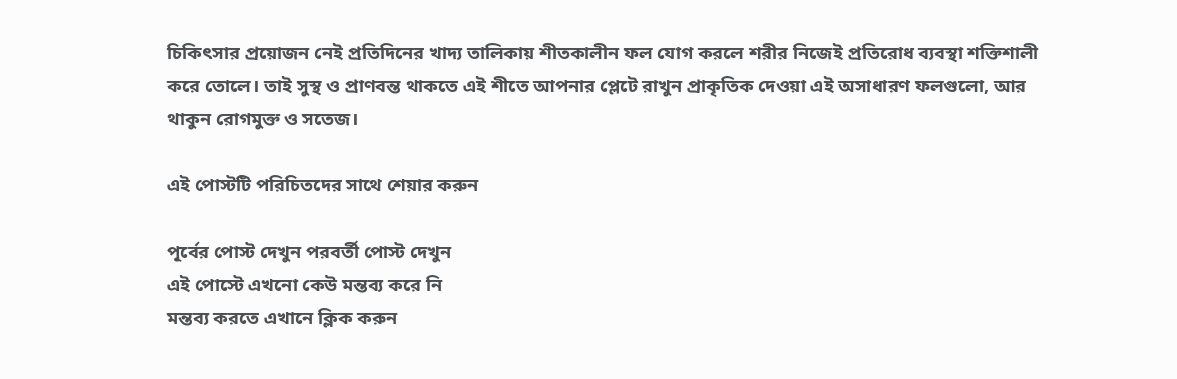চিকিৎসার প্রয়োজন নেই প্রতিদিনের খাদ্য তালিকায় শীতকালীন ফল যোগ করলে শরীর নিজেই প্রতিরোধ ব্যবস্থা শক্তিশালী করে তোলে। তাই সুস্থ ও প্রাণবন্ত থাকতে এই শীতে আপনার প্লেটে রাখুন প্রাকৃতিক দেওয়া এই অসাধারণ ফলগুলো, আর থাকুন রোগমুক্ত ও সতেজ।

এই পোস্টটি পরিচিতদের সাথে শেয়ার করুন

পূর্বের পোস্ট দেখুন পরবর্তী পোস্ট দেখুন
এই পোস্টে এখনো কেউ মন্তব্য করে নি
মন্তব্য করতে এখানে ক্লিক করুন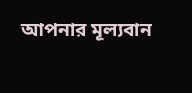আপনার মূল্যবান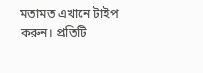মতামত এখানে টাইপ করুন। প্রতিটি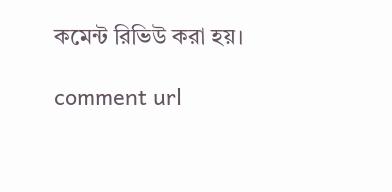কমেন্ট রিভিউ করা হয়।

comment url